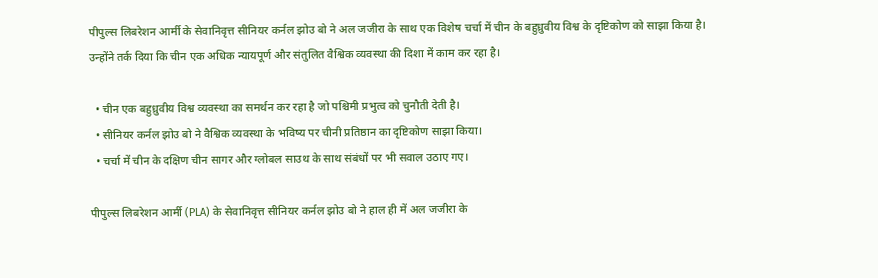पीपुल्स लिबरेशन आर्मी के सेवानिवृत्त सीनियर कर्नल झोउ बो ने अल जजीरा के साथ एक विशेष चर्चा में चीन के बहुध्रुवीय विश्व के दृष्टिकोण को साझा किया है। उन्होंने तर्क दिया कि चीन एक अधिक न्यायपूर्ण और संतुलित वैश्विक व्यवस्था की दिशा में काम कर रहा है।

  • चीन एक बहुध्रुवीय विश्व व्यवस्था का समर्थन कर रहा है जो पश्चिमी प्रभुत्व को चुनौती देती है।
  • सीनियर कर्नल झोउ बो ने वैश्विक व्यवस्था के भविष्य पर चीनी प्रतिष्ठान का दृष्टिकोण साझा किया।
  • चर्चा में चीन के दक्षिण चीन सागर और ग्लोबल साउथ के साथ संबंधों पर भी सवाल उठाए गए।

पीपुल्स लिबरेशन आर्मी (PLA) के सेवानिवृत्त सीनियर कर्नल झोउ बो ने हाल ही में अल जजीरा के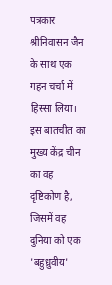पत्रकार श्रीनिवासन जैन के साथ एक गहन चर्चा में हिस्सा लिया। इस बातचीत का मुख्य केंद्र चीन का वह दृष्टिकोण है, जिसमें वह दुनिया को एक 'बहुध्रुवीय'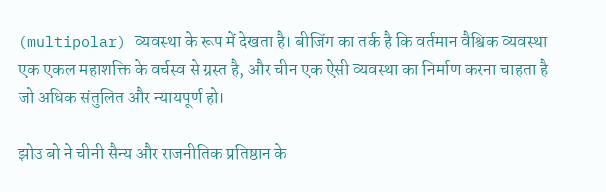(multipolar) व्यवस्था के रूप में देखता है। बीजिंग का तर्क है कि वर्तमान वैश्विक व्यवस्था एक एकल महाशक्ति के वर्चस्व से ग्रस्त है, और चीन एक ऐसी व्यवस्था का निर्माण करना चाहता है जो अधिक संतुलित और न्यायपूर्ण हो।

झोउ बो ने चीनी सैन्य और राजनीतिक प्रतिष्ठान के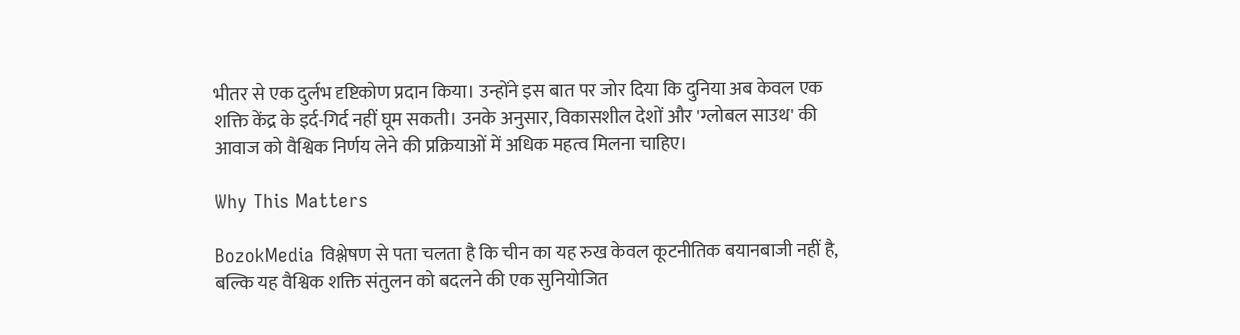भीतर से एक दुर्लभ दृष्टिकोण प्रदान किया। उन्होंने इस बात पर जोर दिया कि दुनिया अब केवल एक शक्ति केंद्र के इर्द-गिर्द नहीं घूम सकती। उनके अनुसार, विकासशील देशों और 'ग्लोबल साउथ' की आवाज को वैश्विक निर्णय लेने की प्रक्रियाओं में अधिक महत्व मिलना चाहिए।

Why This Matters

BozokMedia विश्लेषण से पता चलता है कि चीन का यह रुख केवल कूटनीतिक बयानबाजी नहीं है, बल्कि यह वैश्विक शक्ति संतुलन को बदलने की एक सुनियोजित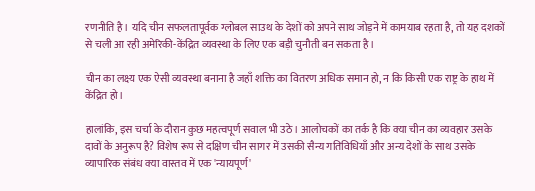रणनीति है। यदि चीन सफलतापूर्वक ग्लोबल साउथ के देशों को अपने साथ जोड़ने में कामयाब रहता है, तो यह दशकों से चली आ रही अमेरिकी-केंद्रित व्यवस्था के लिए एक बड़ी चुनौती बन सकता है।

चीन का लक्ष्य एक ऐसी व्यवस्था बनाना है जहाँ शक्ति का वितरण अधिक समान हो, न कि किसी एक राष्ट्र के हाथ में केंद्रित हो।

हालांकि, इस चर्चा के दौरान कुछ महत्वपूर्ण सवाल भी उठे। आलोचकों का तर्क है कि क्या चीन का व्यवहार उसके दावों के अनुरूप है? विशेष रूप से दक्षिण चीन सागर में उसकी सैन्य गतिविधियाँ और अन्य देशों के साथ उसके व्यापारिक संबंध क्या वास्तव में एक 'न्यायपूर्ण'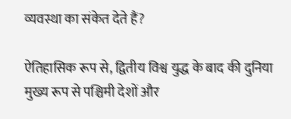व्यवस्था का संकेत देते हैं?

ऐतिहासिक रूप से, द्वितीय विश्व युद्ध के बाद की दुनिया मुख्य रूप से पश्चिमी देशों और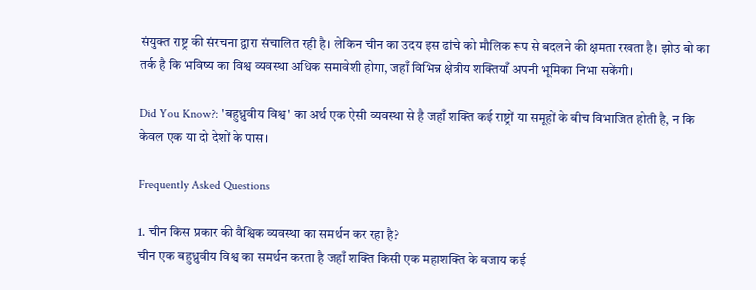संयुक्त राष्ट्र की संरचना द्वारा संचालित रही है। लेकिन चीन का उदय इस ढांचे को मौलिक रूप से बदलने की क्षमता रखता है। झोउ बो का तर्क है कि भविष्य का विश्व व्यवस्था अधिक समावेशी होगा, जहाँ विभिन्न क्षेत्रीय शक्तियाँ अपनी भूमिका निभा सकेंगी।

Did You Know?: 'बहुध्रुवीय विश्व' का अर्थ एक ऐसी व्यवस्था से है जहाँ शक्ति कई राष्ट्रों या समूहों के बीच विभाजित होती है, न कि केवल एक या दो देशों के पास।

Frequently Asked Questions

1. चीन किस प्रकार की वैश्विक व्यवस्था का समर्थन कर रहा है?
चीन एक बहुध्रुवीय विश्व का समर्थन करता है जहाँ शक्ति किसी एक महाशक्ति के बजाय कई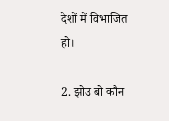देशों में विभाजित हो।

2. झोउ बो कौन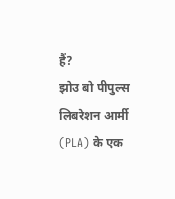हैं?
झोउ बो पीपुल्स लिबरेशन आर्मी (PLA) के एक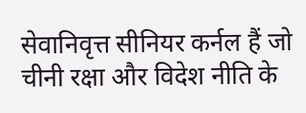सेवानिवृत्त सीनियर कर्नल हैं जो चीनी रक्षा और विदेश नीति के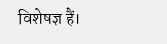विशेषज्ञ हैं।